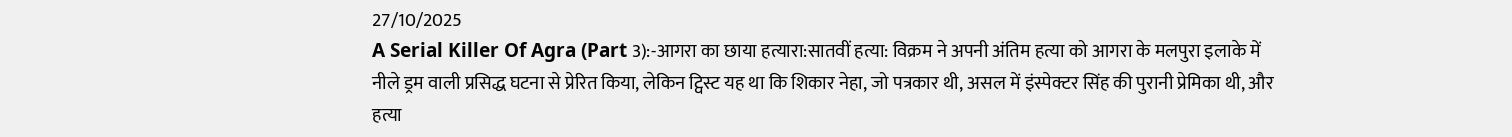27/10/2025
A Serial Killer Of Agra (Part 3):-आगरा का छाया हत्यारा:सातवीं हत्या: विक्रम ने अपनी अंतिम हत्या को आगरा के मलपुरा इलाके में नीले ड्रम वाली प्रसिद्ध घटना से प्रेरित किया, लेकिन ट्विस्ट यह था कि शिकार नेहा, जो पत्रकार थी, असल में इंस्पेक्टर सिंह की पुरानी प्रेमिका थी, और हत्या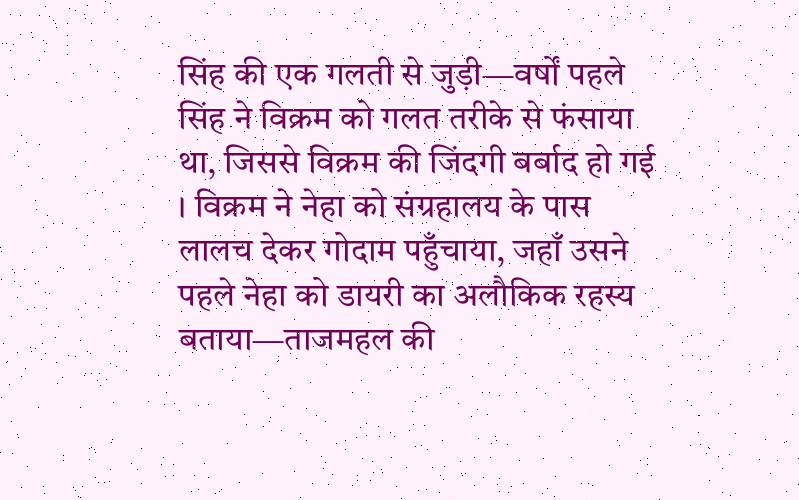सिंह की एक गलती से जुड़ी—वर्षों पहले सिंह ने विक्रम को गलत तरीके से फंसाया था, जिससे विक्रम की जिंदगी बर्बाद हो गई । विक्रम ने नेहा को संग्रहालय के पास लालच देकर गोदाम पहुँचाया, जहाँ उसने पहले नेहा को डायरी का अलौकिक रहस्य बताया—ताजमहल की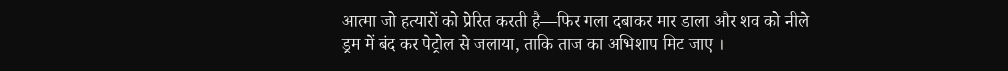आत्मा जो हत्यारों को प्रेरित करती है—फिर गला दबाकर मार डाला और शव को नीले ड्रम में बंद कर पेट्रोल से जलाया, ताकि ताज का अभिशाप मिट जाए ।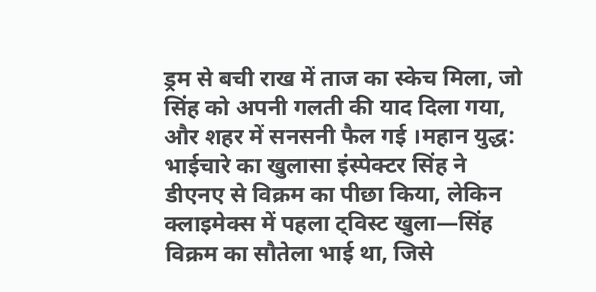ड्रम से बची राख में ताज का स्केच मिला, जो सिंह को अपनी गलती की याद दिला गया, और शहर में सनसनी फैल गई ।महान युद्ध: भाईचारे का खुलासा इंस्पेक्टर सिंह ने डीएनए से विक्रम का पीछा किया, लेकिन क्लाइमेक्स में पहला ट्विस्ट खुला—सिंह विक्रम का सौतेला भाई था, जिसे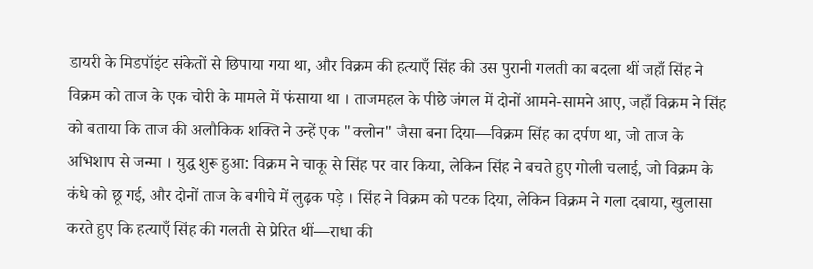डायरी के मिडपॉइंट संकेतों से छिपाया गया था, और विक्रम की हत्याएँ सिंह की उस पुरानी गलती का बदला थीं जहाँ सिंह ने विक्रम को ताज के एक चोरी के मामले में फंसाया था । ताजमहल के पीछे जंगल में दोनों आमने-सामने आए, जहाँ विक्रम ने सिंह को बताया कि ताज की अलौकिक शक्ति ने उन्हें एक "क्लोन" जैसा बना दिया—विक्रम सिंह का दर्पण था, जो ताज के अभिशाप से जन्मा । युद्ध शुरू हुआ: विक्रम ने चाकू से सिंह पर वार किया, लेकिन सिंह ने बचते हुए गोली चलाई, जो विक्रम के कंधे को छू गई, और दोनों ताज के बगीचे में लुढ़क पड़े । सिंह ने विक्रम को पटक दिया, लेकिन विक्रम ने गला दबाया, खुलासा करते हुए कि हत्याएँ सिंह की गलती से प्रेरित थीं—राधा की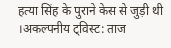हत्या सिंह के पुराने केस से जुड़ी थी ।अकल्पनीय ट्विस्ट: ताज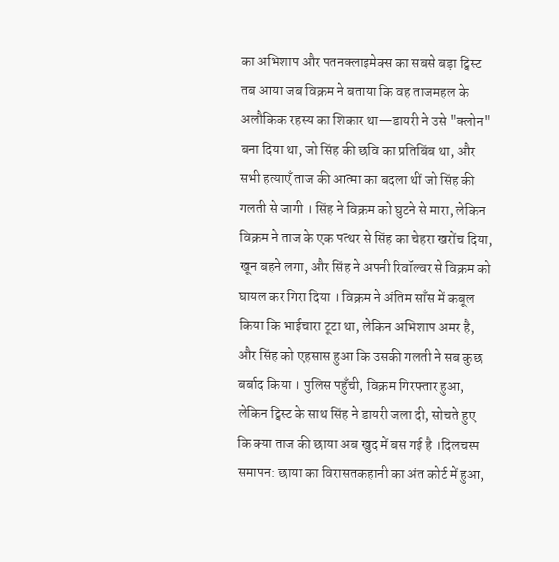का अभिशाप और पतनक्लाइमेक्स का सबसे बड़ा ट्विस्ट तब आया जब विक्रम ने बताया कि वह ताजमहल के अलौकिक रहस्य का शिकार था—डायरी ने उसे "क्लोन" बना दिया था, जो सिंह की छवि का प्रतिबिंब था, और सभी हत्याएँ ताज की आत्मा का बदला थीं जो सिंह की गलती से जागी । सिंह ने विक्रम को घुटने से मारा, लेकिन विक्रम ने ताज के एक पत्थर से सिंह का चेहरा खरोंच दिया, खून बहने लगा, और सिंह ने अपनी रिवॉल्वर से विक्रम को घायल कर गिरा दिया । विक्रम ने अंतिम साँस में कबूल किया कि भाईचारा टूटा था, लेकिन अभिशाप अमर है, और सिंह को एहसास हुआ कि उसकी गलती ने सब कुछ बर्बाद किया । पुलिस पहुँची, विक्रम गिरफ्तार हुआ, लेकिन ट्विस्ट के साथ सिंह ने डायरी जला दी, सोचते हुए कि क्या ताज की छाया अब खुद में बस गई है ।दिलचस्प समापन: छाया का विरासतकहानी का अंत कोर्ट में हुआ,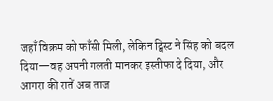जहाँ विक्रम को फाँसी मिली, लेकिन ट्विस्ट ने सिंह को बदल दिया—वह अपनी गलती मानकर इस्तीफा दे दिया, और आगरा की रातें अब ताज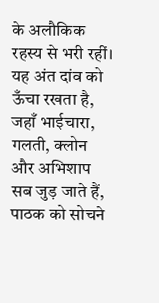के अलौकिक रहस्य से भरी रहीं। यह अंत दांव को ऊँचा रखता है, जहाँ भाईचारा, गलती, क्लोन और अभिशाप सब जुड़ जाते हैं, पाठक को सोचने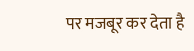पर मजबूर कर देता है